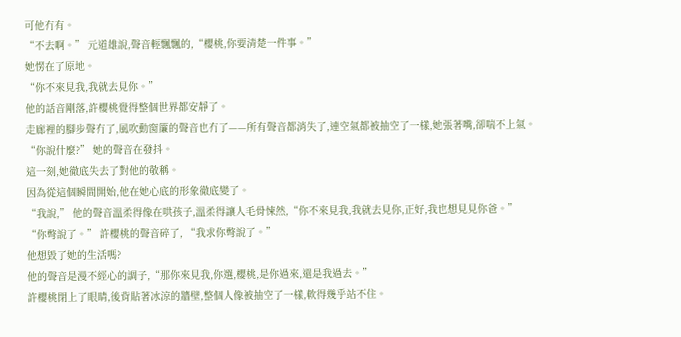可他冇有。
“不去啊。” 元道雄說,聲音輕飄飄的,“櫻桃,你要清楚一件事。”
她愣在了原地。
“你不來見我,我就去見你。”
他的話音剛落,許櫻桃覺得整個世界都安靜了。
走廊裡的腳步聲冇了,風吹動窗簾的聲音也冇了——所有聲音都消失了,連空氣都被抽空了一樣,她張著嘴,卻喘不上氣。
“你說什麼?” 她的聲音在發抖。
這一刻,她徹底失去了對他的敬稱。
因為從這個瞬間開始,他在她心底的形象徹底變了。
“我說,” 他的聲音溫柔得像在哄孩子,溫柔得讓人毛骨悚然,“你不來見我,我就去見你,正好,我也想見見你爸。”
“你彆說了。” 許櫻桃的聲音碎了, “我求你彆說了。”
他想毀了她的生活嗎?
他的聲音是漫不經心的調子,“那你來見我,你選,櫻桃,是你過來,還是我過去。”
許櫻桃閉上了眼睛,後背貼著冰涼的牆壁,整個人像被抽空了一樣,軟得幾乎站不住。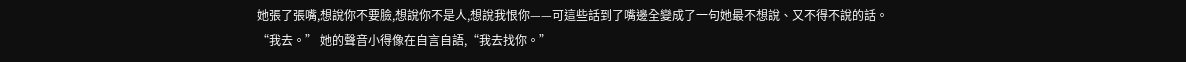她張了張嘴,想說你不要臉,想說你不是人,想說我恨你——可這些話到了嘴邊全變成了一句她最不想說、又不得不說的話。
“我去。” 她的聲音小得像在自言自語,“我去找你。”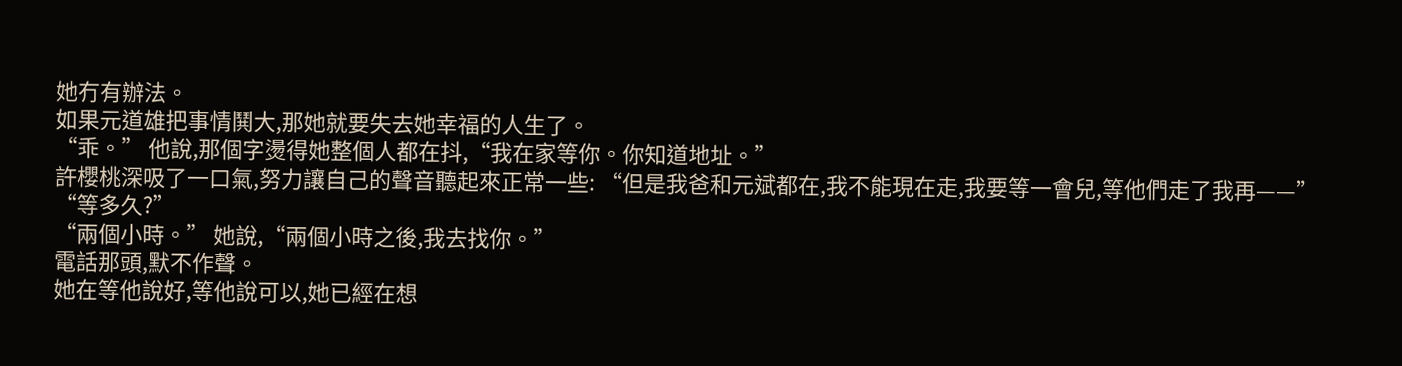她冇有辦法。
如果元道雄把事情鬨大,那她就要失去她幸福的人生了。
“乖。” 他說,那個字燙得她整個人都在抖,“我在家等你。你知道地址。”
許櫻桃深吸了一口氣,努力讓自己的聲音聽起來正常一些: “但是我爸和元斌都在,我不能現在走,我要等一會兒,等他們走了我再——”
“等多久?”
“兩個小時。” 她說,“兩個小時之後,我去找你。”
電話那頭,默不作聲。
她在等他說好,等他說可以,她已經在想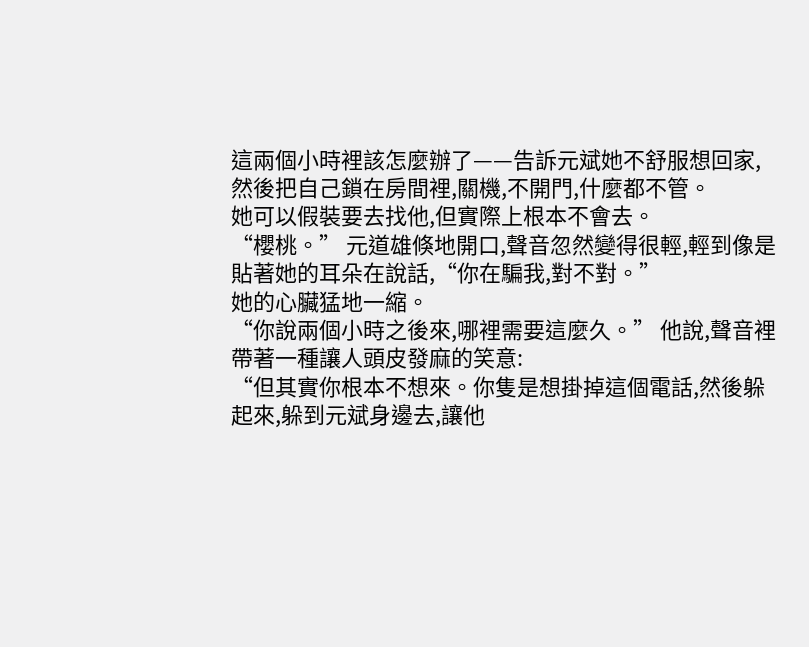這兩個小時裡該怎麼辦了——告訴元斌她不舒服想回家,然後把自己鎖在房間裡,關機,不開門,什麼都不管。
她可以假裝要去找他,但實際上根本不會去。
“櫻桃。” 元道雄倏地開口,聲音忽然變得很輕,輕到像是貼著她的耳朵在說話,“你在騙我,對不對。”
她的心臟猛地一縮。
“你說兩個小時之後來,哪裡需要這麼久。” 他說,聲音裡帶著一種讓人頭皮發麻的笑意:
“但其實你根本不想來。你隻是想掛掉這個電話,然後躲起來,躲到元斌身邊去,讓他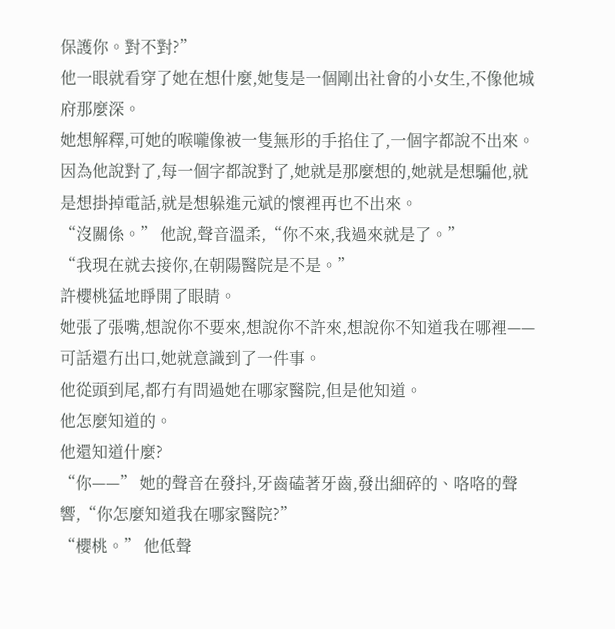保護你。對不對?”
他一眼就看穿了她在想什麼,她隻是一個剛出社會的小女生,不像他城府那麼深。
她想解釋,可她的喉嚨像被一隻無形的手掐住了,一個字都說不出來。
因為他說對了,每一個字都說對了,她就是那麼想的,她就是想騙他,就是想掛掉電話,就是想躲進元斌的懷裡再也不出來。
“沒關係。” 他說,聲音溫柔,“你不來,我過來就是了。”
“我現在就去接你,在朝陽醫院是不是。”
許櫻桃猛地睜開了眼睛。
她張了張嘴,想說你不要來,想說你不許來,想說你不知道我在哪裡——可話還冇出口,她就意識到了一件事。
他從頭到尾,都冇有問過她在哪家醫院,但是他知道。
他怎麼知道的。
他還知道什麼?
“你——” 她的聲音在發抖,牙齒磕著牙齒,發出細碎的、咯咯的聲響,“你怎麼知道我在哪家醫院?”
“櫻桃。” 他低聲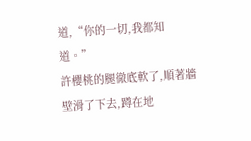道,“你的一切,我都知道。”
許櫻桃的腿徹底軟了,順著牆壁滑了下去,蹲在地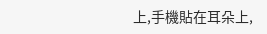上,手機貼在耳朵上,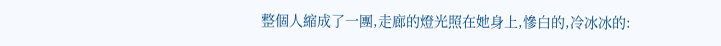整個人縮成了一團,走廊的燈光照在她身上,慘白的,冷冰冰的: